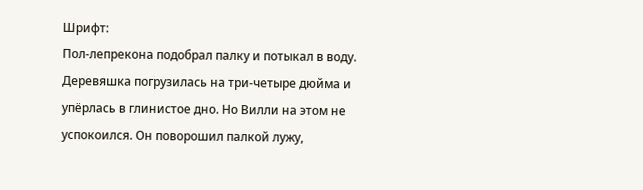Шрифт:
Пол-лепрекона подобрал палку и потыкал в воду. Деревяшка погрузилась на три-четыре дюйма и упёрлась в глинистое дно. Но Вилли на этом не успокоился. Он поворошил палкой лужу,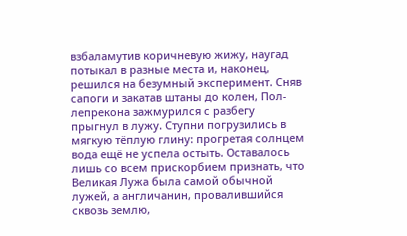взбаламутив коричневую жижу, наугад потыкал в разные места и, наконец, решился на безумный эксперимент. Сняв сапоги и закатав штаны до колен, Пол-лепрекона зажмурился с разбегу прыгнул в лужу. Ступни погрузились в мягкую тёплую глину: прогретая солнцем вода ещё не успела остыть. Оставалось лишь со всем прискорбием признать, что Великая Лужа была самой обычной лужей, а англичанин, провалившийся сквозь землю,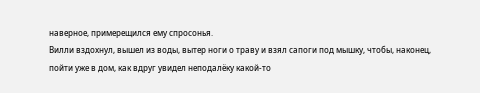наверное, примерещился ему спросонья.
Вилли вздохнул, вышел из воды, вытер ноги о траву и взял сапоги под мышку, чтобы, наконец, пойти уже в дом, как вдруг увидел неподалёку какой-то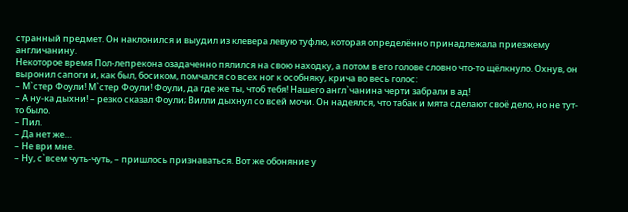странный предмет. Он наклонился и выудил из клевера левую туфлю, которая определённо принадлежала приезжему англичанину.
Некоторое время Пол-лепрекона озадаченно пялился на свою находку, а потом в его голове словно что-то щёлкнуло. Охнув, он выронил сапоги и, как был, босиком, помчался со всех ног к особняку, крича во весь голос:
– М`стер Фоули! М`стер Фоули! Фоули, да где же ты, чтоб тебя! Нашего англ`чанина черти забрали в ад!
– А ну-ка дыхни! – резко сказал Фоули; Вилли дыхнул со всей мочи. Он надеялся, что табак и мята сделают своё дело, но не тут-то было.
– Пил.
– Да нет же…
– Не ври мне.
– Ну, с`всем чуть-чуть, – пришлось признаваться. Вот же обоняние у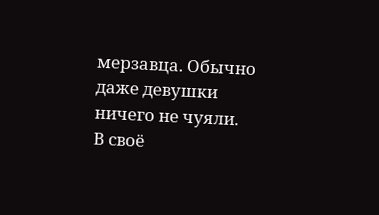мерзавца. Обычно даже девушки ничего не чуяли.
В своё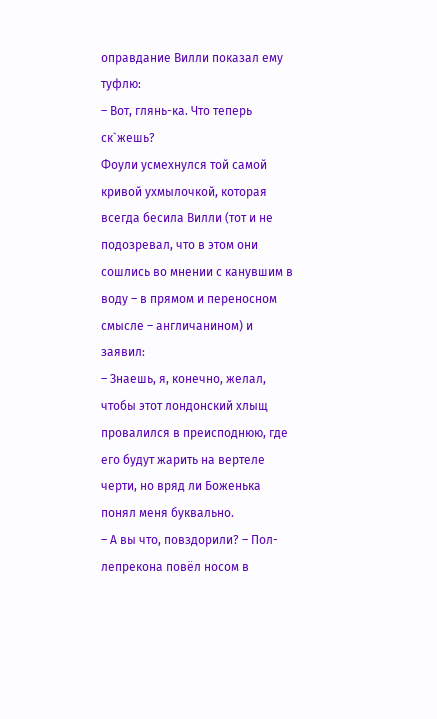оправдание Вилли показал ему туфлю:
– Вот, глянь-ка. Что теперь ск`жешь?
Фоули усмехнулся той самой кривой ухмылочкой, которая всегда бесила Вилли (тот и не подозревал, что в этом они сошлись во мнении с канувшим в воду – в прямом и переносном смысле – англичанином) и заявил:
– Знаешь, я, конечно, желал, чтобы этот лондонский хлыщ провалился в преисподнюю, где его будут жарить на вертеле черти, но вряд ли Боженька понял меня буквально.
– А вы что, повздорили? – Пол-лепрекона повёл носом в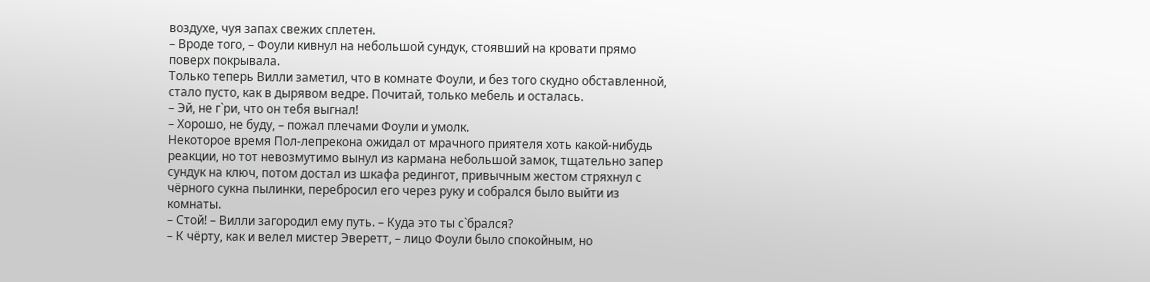воздухе, чуя запах свежих сплетен.
– Вроде того, – Фоули кивнул на небольшой сундук, стоявший на кровати прямо поверх покрывала.
Только теперь Вилли заметил, что в комнате Фоули, и без того скудно обставленной, стало пусто, как в дырявом ведре. Почитай, только мебель и осталась.
– Эй, не г`ри, что он тебя выгнал!
– Хорошо, не буду, – пожал плечами Фоули и умолк.
Некоторое время Пол-лепрекона ожидал от мрачного приятеля хоть какой-нибудь реакции, но тот невозмутимо вынул из кармана небольшой замок, тщательно запер сундук на ключ, потом достал из шкафа редингот, привычным жестом стряхнул с чёрного сукна пылинки, перебросил его через руку и собрался было выйти из комнаты.
– Стой! – Вилли загородил ему путь. – Куда это ты с`брался?
– К чёрту, как и велел мистер Эверетт, – лицо Фоули было спокойным, но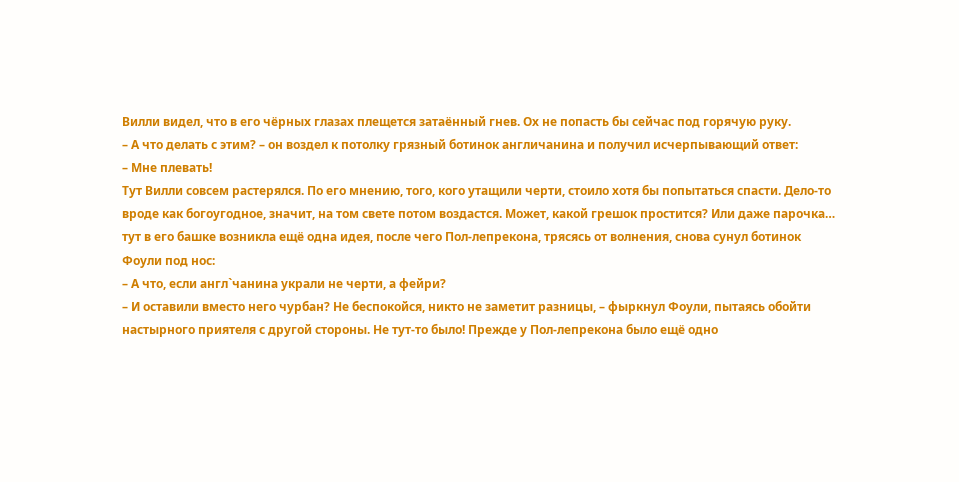Вилли видел, что в его чёрных глазах плещется затаённый гнев. Ох не попасть бы сейчас под горячую руку.
– А что делать с этим? – он воздел к потолку грязный ботинок англичанина и получил исчерпывающий ответ:
– Мне плевать!
Тут Вилли совсем растерялся. По его мнению, того, кого утащили черти, стоило хотя бы попытаться спасти. Дело-то вроде как богоугодное, значит, на том свете потом воздастся. Может, какой грешок простится? Или даже парочка… тут в его башке возникла ещё одна идея, после чего Пол-лепрекона, трясясь от волнения, снова сунул ботинок Фоули под нос:
– А что, если англ`чанина украли не черти, а фейри?
– И оставили вместо него чурбан? Не беспокойся, никто не заметит разницы, – фыркнул Фоули, пытаясь обойти настырного приятеля с другой стороны. Не тут-то было! Прежде у Пол-лепрекона было ещё одно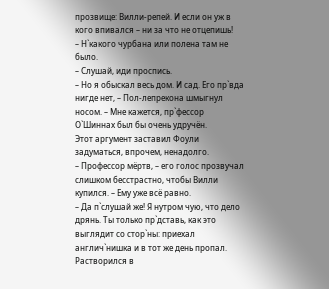прозвище: Вилли-репей. И если он уж в кого впивался – ни за что не отцепишь!
– Н`какого чурбана или полена там не было.
– Слушай, иди проспись.
– Но я обыскал весь дом. И сад. Его пр`вда нигде нет, – Пол-лепрекона шмыгнул носом. – Мне кажется, пр`фессор О`Шиннах был бы очень удручён.
Этот аргумент заставил Фоули задуматься, впрочем, ненадолго.
– Профессор мёртв, – его голос прозвучал слишком бесстрастно, чтобы Вилли купился. – Ему уже всё равно.
– Да п`слушай же! Я нутром чую, что дело дрянь. Ты только пр`дставь, как это выглядит со стор`ны: приехал англич`нишка и в тот же день пропал. Растворился в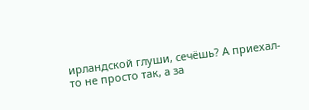ирландской глуши, сечёшь? А приехал-то не просто так, а за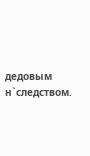дедовым н`следством.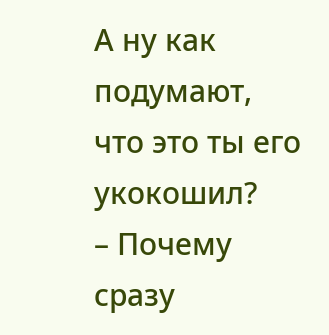А ну как подумают, что это ты его укокошил?
– Почему сразу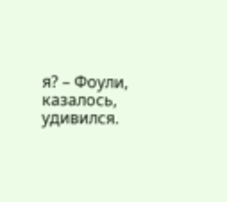я? – Фоули, казалось, удивился.